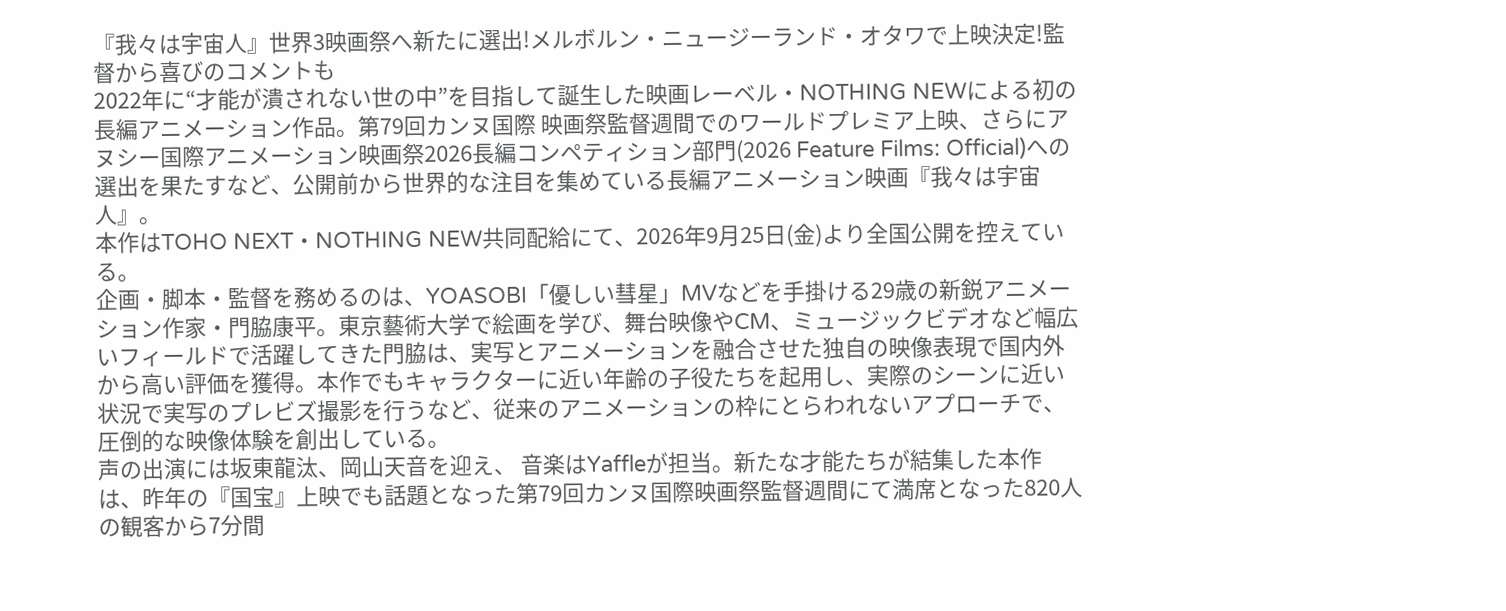『我々は宇宙人』世界3映画祭へ新たに選出!メルボルン・ニュージーランド・オタワで上映決定!監督から喜びのコメントも
2022年に“才能が潰されない世の中”を目指して誕生した映画レーベル・NOTHING NEWによる初の長編アニメーション作品。第79回カンヌ国際 映画祭監督週間でのワールドプレミア上映、さらにアヌシー国際アニメーション映画祭2026長編コンペティション部門(2026 Feature Films: Official)への選出を果たすなど、公開前から世界的な注目を集めている長編アニメーション映画『我々は宇宙人』。
本作はTOHO NEXT・NOTHING NEW共同配給にて、2026年9月25日(金)より全国公開を控えている。
企画・脚本・監督を務めるのは、YOASOBI「優しい彗星」MVなどを手掛ける29歳の新鋭アニメーション作家・門脇康平。東京藝術大学で絵画を学び、舞台映像やCM、ミュージックビデオなど幅広いフィールドで活躍してきた門脇は、実写とアニメーションを融合させた独自の映像表現で国内外から高い評価を獲得。本作でもキャラクターに近い年齢の子役たちを起用し、実際のシーンに近い状況で実写のプレビズ撮影を行うなど、従来のアニメーションの枠にとらわれないアプローチで、圧倒的な映像体験を創出している。
声の出演には坂東龍汰、岡山天音を迎え、 音楽はYaffleが担当。新たな才能たちが結集した本作は、昨年の『国宝』上映でも話題となった第79回カンヌ国際映画祭監督週間にて満席となった820人の観客から7分間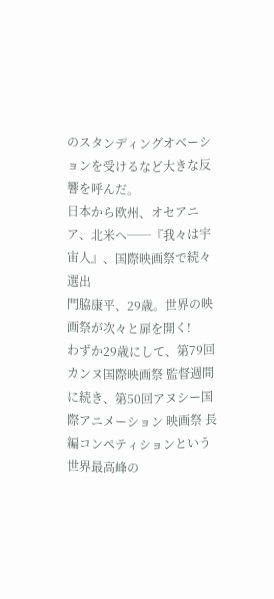のスタンディングオベーションを受けるなど大きな反響を呼んだ。
日本から欧州、オセアニア、北米へ──『我々は宇宙人』、国際映画祭で続々選出
門脇康平、29歳。世界の映画祭が次々と扉を開く!
わずか29歳にして、第79回カンヌ国際映画祭 監督週間に続き、第50回アヌシー国際アニメーション 映画祭 長編コンペティションという世界最高峰の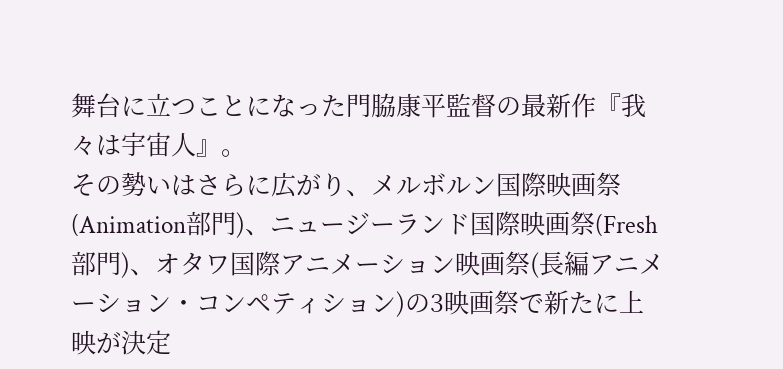舞台に立つことになった門脇康平監督の最新作『我々は宇宙人』。
その勢いはさらに広がり、メルボルン国際映画祭(Animation部門)、ニュージーランド国際映画祭(Fresh部門)、オタワ国際アニメーション映画祭(長編アニメーション・コンペティション)の3映画祭で新たに上映が決定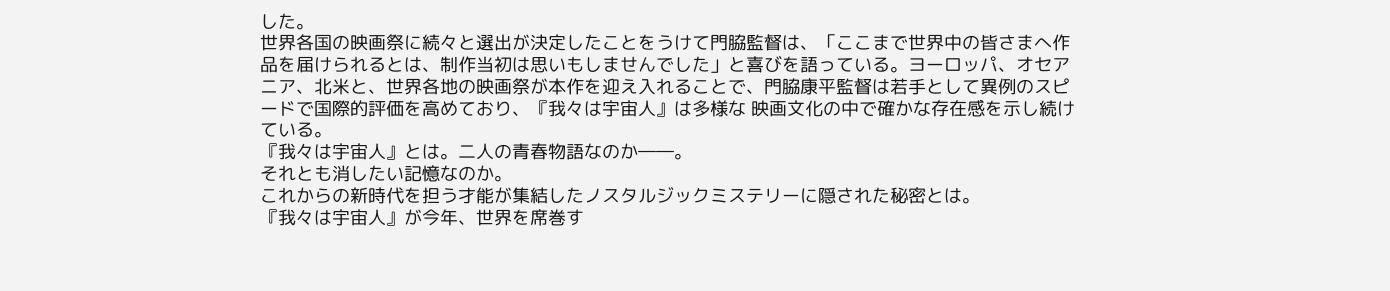した。
世界各国の映画祭に続々と選出が決定したことをうけて門脇監督は、「ここまで世界中の皆さまへ作品を届けられるとは、制作当初は思いもしませんでした」と喜びを語っている。ヨーロッパ、オセアニア、北米と、世界各地の映画祭が本作を迎え入れることで、門脇康平監督は若手として異例のスピードで国際的評価を高めており、『我々は宇宙人』は多様な 映画文化の中で確かな存在感を示し続けている。
『我々は宇宙人』とは。二人の青春物語なのか――。
それとも消したい記憶なのか。
これからの新時代を担う才能が集結したノスタルジックミステリーに隠された秘密とは。
『我々は宇宙人』が今年、世界を席巻す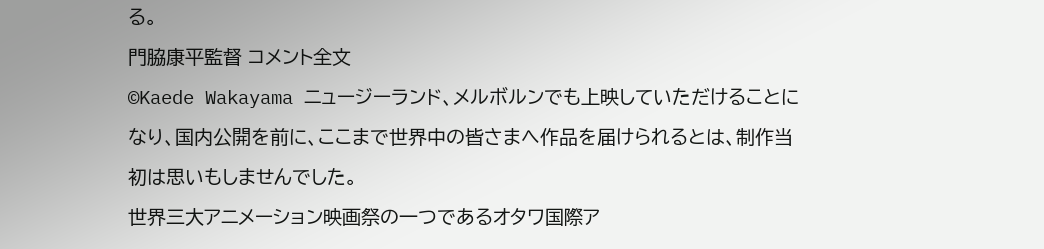る。
門脇康平監督 コメント全文
©Kaede Wakayama ニュージーランド、メルボルンでも上映していただけることになり、国内公開を前に、ここまで世界中の皆さまへ作品を届けられるとは、制作当初は思いもしませんでした。
世界三大アニメーション映画祭の一つであるオタワ国際ア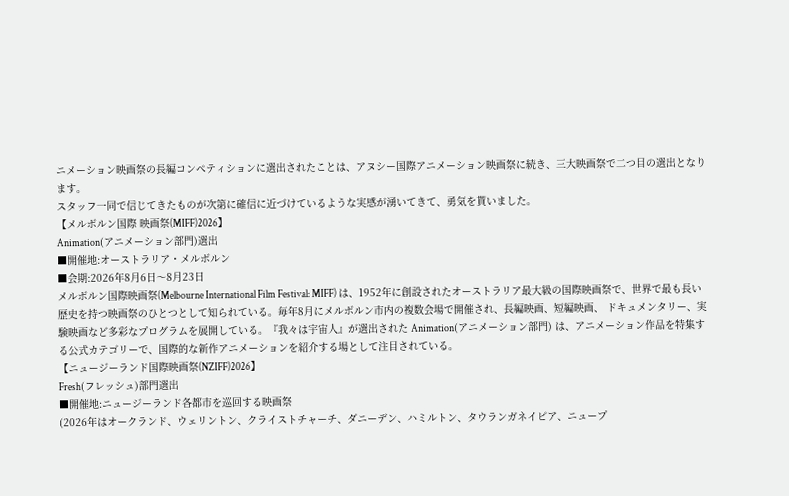ニメーション映画祭の長編コンペティションに選出されたことは、アヌシー国際アニメーション映画祭に続き、三大映画祭で二つ目の選出となります。
スタッフ一同で信じてきたものが次第に確信に近づけているような実感が湧いてきて、勇気を貰いました。
【メルボルン国際 映画祭(MIFF)2026】
Animation(アニメーション部門)選出
■開催地:オーストラリア・メルボルン
■会期:2026年8月6日〜8月23日
メルボルン国際映画祭(Melbourne International Film Festival: MIFF) は、1952年に創設されたオーストラリア最大級の国際映画祭で、世界で最も長い歴史を持つ映画祭のひとつとして知られている。毎年8月にメルボルン市内の複数会場で開催され、長編映画、短編映画、 ドキュメンタリー、実験映画など多彩なプログラムを展開している。『我々は宇宙人』が選出された Animation(アニメーション部門) は、アニメーション作品を特集する公式カテゴリーで、国際的な新作アニメーションを紹介する場として注目されている。
【ニュージーランド国際映画祭(NZIFF)2026】
Fresh(フレッシュ)部門選出
■開催地:ニュージーランド各都市を巡回する映画祭
(2026年はオークランド、ウェリントン、クライストチャーチ、ダニーデン、ハミルトン、タウランガネイピア、ニュープ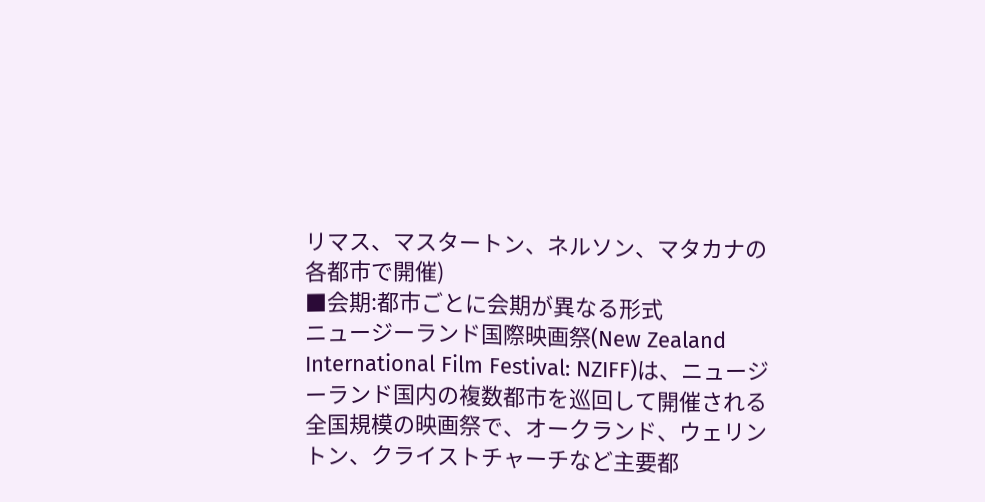リマス、マスタートン、ネルソン、マタカナの各都市で開催)
■会期:都市ごとに会期が異なる形式
ニュージーランド国際映画祭(New Zealand International Film Festival: NZIFF)は、ニュージーランド国内の複数都市を巡回して開催される全国規模の映画祭で、オークランド、ウェリントン、クライストチャーチなど主要都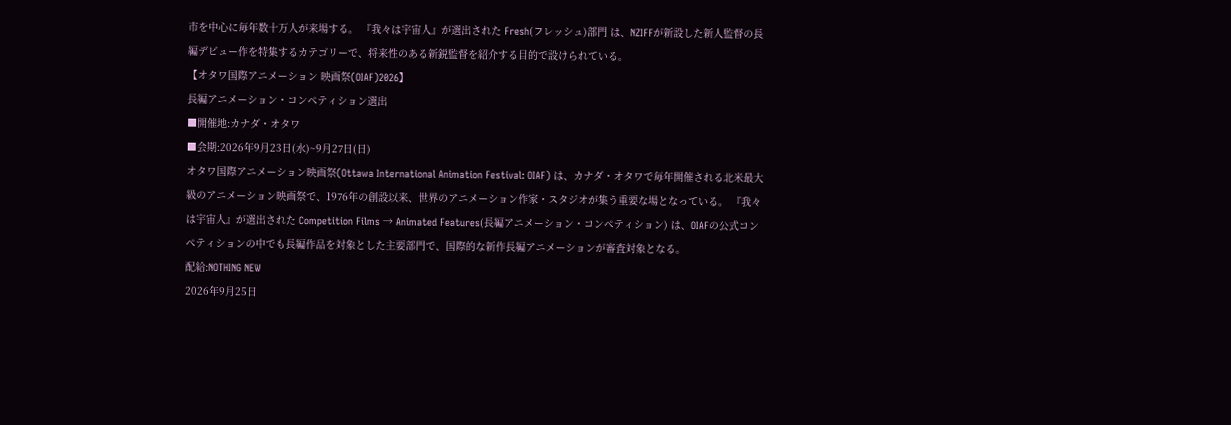市を中心に毎年数十万人が来場する。 『我々は宇宙人』が選出された Fresh(フレッシュ)部門 は、NZIFFが新設した新人監督の長編デビュー作を特集するカテゴリーで、将来性のある新鋭監督を紹介する目的で設けられている。
【オタワ国際アニメーション 映画祭(OIAF)2026】
長編アニメーション・コンペティション選出
■開催地:カナダ・オタワ
■会期:2026年9月23日(水)~9月27日(日)
オタワ国際アニメーション映画祭(Ottawa International Animation Festival: OIAF) は、カナダ・オタワで毎年開催される北米最大級のアニメーション映画祭で、1976年の創設以来、世界のアニメーション作家・スタジオが集う重要な場となっている。 『我々は宇宙人』が選出された Competition Films → Animated Features(長編アニメーション・コンペティション) は、OIAFの公式コンペティションの中でも長編作品を対象とした主要部門で、国際的な新作長編アニメーションが審査対象となる。
配給:NOTHING NEW
2026年9月25日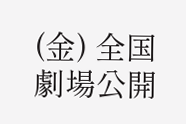(金) 全国 劇場公開